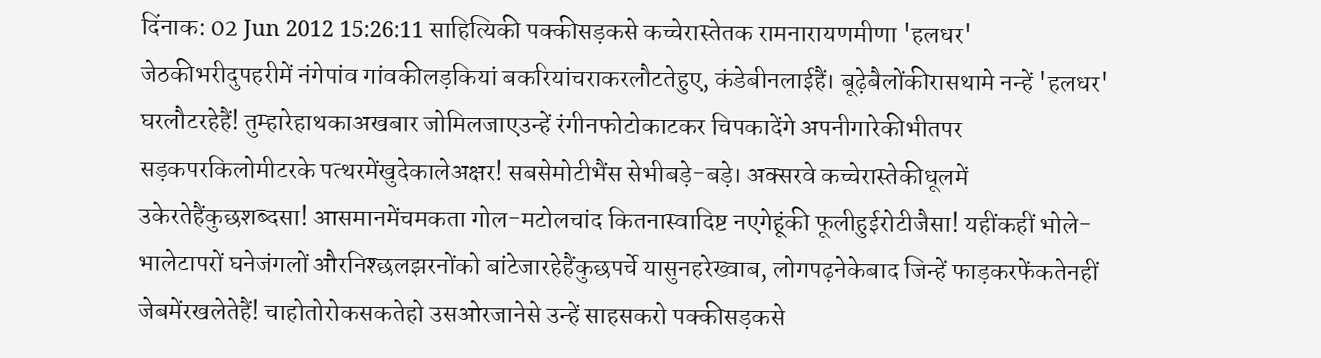दिंनाक: 02 Jun 2012 15:26:11 साहित्यिकी पक्कीसड़कसे कच्चेरास्तेतक रामनारायणमीणा 'हलधर' जेठकीभरीदुपहरीमें नंगेपांव गांवकीलड़कियां बकरियांचराकरलौटतेहुए, कंडेबीनलाईहैं। बूढ़ेबैलोंकीरासथामे नन्हें 'हलधर' घरलौटरहेहैं! तुम्हारेहाथकाअखबार जोमिलजाएउन्हें रंगीनफोटोकाटकर चिपकादेंगे अपनीगारेकीभीतपर सड़कपरकिलोमीटरके पत्थरमेंखुदेकालेअक्षर! सबसेमोटीभैंस सेभीबड़े-बड़े। अक्सरवे कच्चेरास्तेकीधूलमें उकेरतेहैंकुछशब्दसा! आसमानमेंचमकता गोल-मटोलचांद कितनास्वादिष्ट नएगेहूंकी फूलीहुईरोटीजैसा! यहींकहीं भोले-भालेटापरों घनेजंगलों औरनिश्छलझरनोंको बांटेजारहेहैंकुछपर्चे यासुनहरेख्वाब, लोगपढ़नेकेबाद जिन्हें फाड़करफेंकतेनहीं जेबमेंरखलेतेहैं! चाहोतोरोकसकतेहो उसओरजानेसे उन्हें साहसकरो पक्कीसड़कसे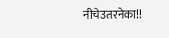नीचेउतरनेका!!